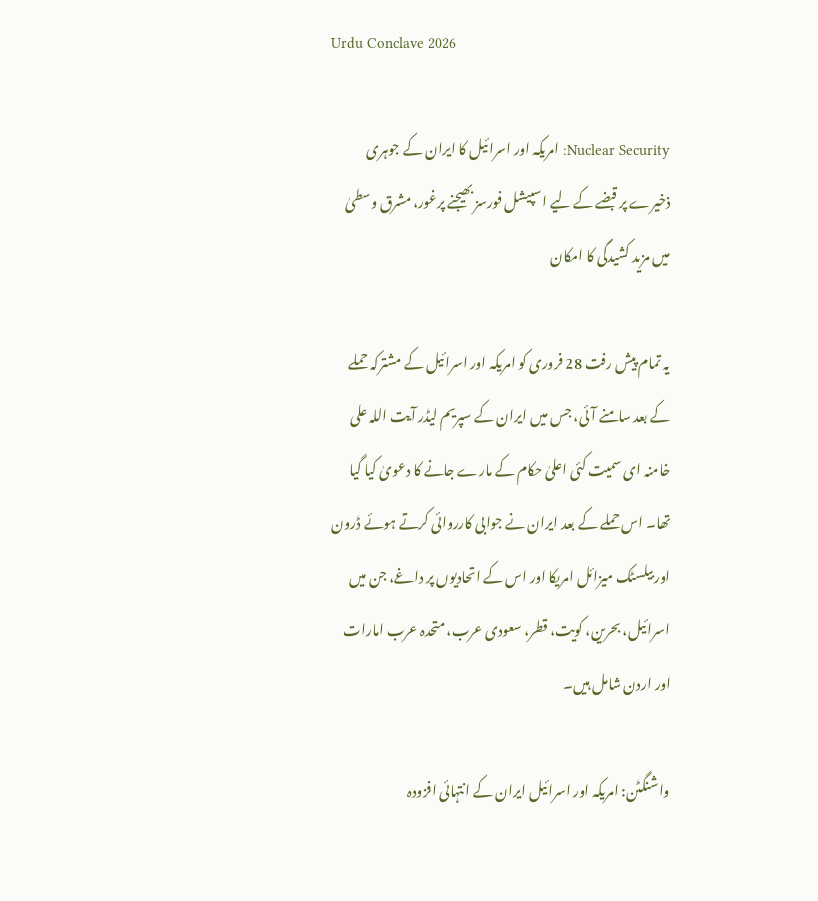Urdu Conclave 2026

Nuclear Security: امریکہ اور اسرائیل کا ایران کے جوہری ذخیرے پر قبضے کے لیے اسپیشل فورسز بھیجنے پرغور، مشرق وسطیٰ میں مزید کشیدگی کا امکان

یہ تمام پیش رفت 28 فروری کو امریکہ اور اسرائیل کے مشترکہ حملے کے بعد سامنے آئی، جس میں ایران کے سپریم لیڈر آیت اللہ علی خامنہ ای سمیت کئی اعلیٰ حکام کے مارے جانے کا دعویٰ کیا گیا تھا۔ اس حملے کے بعد ایران نے جوابی کارروائی کرتے ہوئے ڈرون اور بیلسٹک میزائل امریکا اور اس کے اتحادیوں پر داغے، جن میں اسرائیل، بحرین، کویت، قطر، سعودی عرب، متحدہ عرب امارات اور اردن شامل ہیں۔

واشنگٹن: امریکہ اور اسرائیل ایران کے انتہائی افزودہ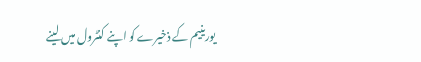یورینیم کے ذخیرے کو اپنے کنٹرول میں لینے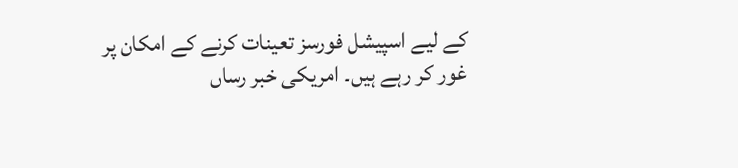کے لیے اسپیشل فورسز تعینات کرنے کے امکان پر غور کر رہے ہیں۔ امریکی خبر رساں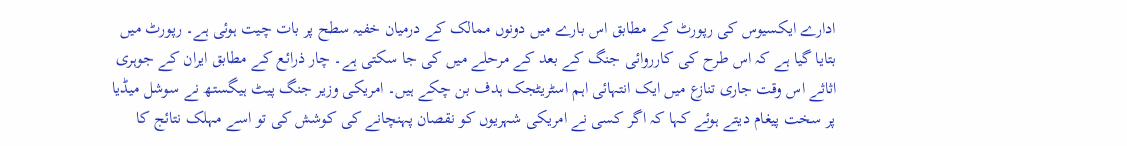ادارے ایکسيوس کی رپورٹ کے مطابق اس بارے میں دونوں ممالک کے درمیان خفیہ سطح پر بات چیت ہوئی ہے۔ رپورٹ میں بتایا گیا ہے کہ اس طرح کی کارروائی جنگ کے بعد کے مرحلے میں کی جا سکتی ہے۔ چار ذرائع کے مطابق ایران کے جوہری اثاثے اس وقت جاری تنازع میں ایک انتہائی اہم اسٹریٹجک ہدف بن چکے ہیں۔ امریکی وزیر جنگ پیٹ ہیگستھ نے سوشل میڈیا پر سخت پیغام دیتے ہوئے کہا کہ اگر کسی نے امریکی شہریوں کو نقصان پہنچانے کی کوشش کی تو اسے مہلک نتائج کا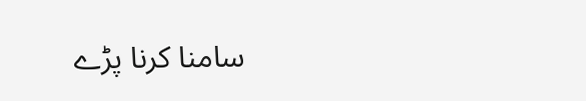سامنا کرنا پڑے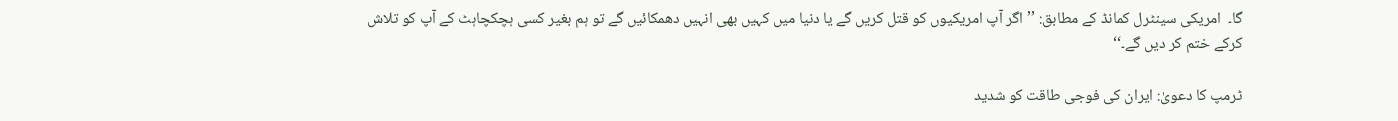گا۔  امریکی سینٹرل کمانڈ کے مطابق: ’’اگر آپ امریکیوں کو قتل کریں گے یا دنیا میں کہیں بھی انہیں دھمکائیں گے تو ہم بغیر کسی ہچکچاہٹ کے آپ کو تلاش کرکے ختم کر دیں گے۔‘‘

ٹرمپ کا دعویٰ: ایران کی فوجی طاقت کو شدید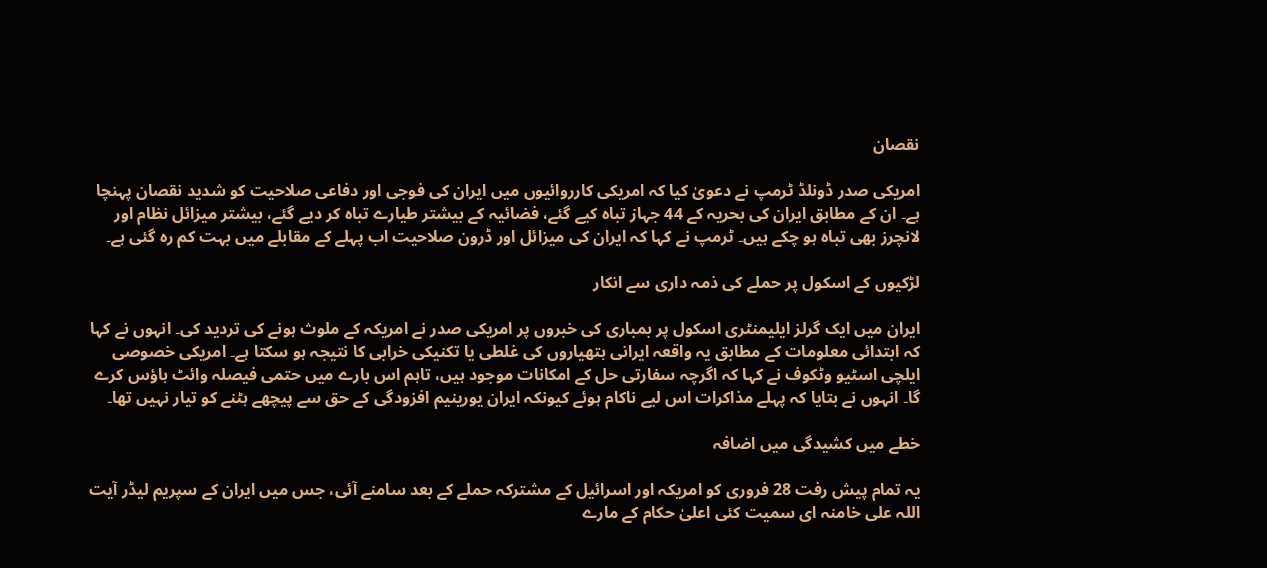نقصان

امریکی صدر ڈونلڈ ٹرمپ نے دعویٰ کیا کہ امریکی کارروائیوں میں ایران کی فوجی اور دفاعی صلاحیت کو شدید نقصان پہنچا ہے۔ ان کے مطابق ایران کی بحریہ کے 44 جہاز تباہ کیے گئے، فضائیہ کے بیشتر طیارے تباہ کر دیے گئے، بیشتر میزائل نظام اور لانچرز بھی تباہ ہو چکے ہیں۔ ٹرمپ نے کہا کہ ایران کی میزائل اور ڈرون صلاحیت اب پہلے کے مقابلے میں بہت کم رہ گئی ہے۔

لڑکیوں کے اسکول پر حملے کی ذمہ داری سے انکار

ایران میں ایک گرلز ایلیمنٹری اسکول پر بمباری کی خبروں پر امریکی صدر نے امریکہ کے ملوث ہونے کی تردید کی۔ انہوں نے کہا کہ ابتدائی معلومات کے مطابق یہ واقعہ ایرانی ہتھیاروں کی غلطی یا تکنیکی خرابی کا نتیجہ ہو سکتا ہے۔ امریکی خصوصی ایلچی اسٹیو وٹکوف نے کہا کہ اگرچہ سفارتی حل کے امکانات موجود ہیں، تاہم اس بارے میں حتمی فیصلہ وائٹ ہاؤس کرے گا۔ انہوں نے بتایا کہ پہلے مذاکرات اس لیے ناکام ہوئے کیونکہ ایران یورینیم افزودگی کے حق سے پیچھے ہٹنے کو تیار نہیں تھا۔

خطے میں کشیدگی میں اضافہ

یہ تمام پیش رفت 28 فروری کو امریکہ اور اسرائیل کے مشترکہ حملے کے بعد سامنے آئی، جس میں ایران کے سپریم لیڈر آیت اللہ علی خامنہ ای سمیت کئی اعلیٰ حکام کے مارے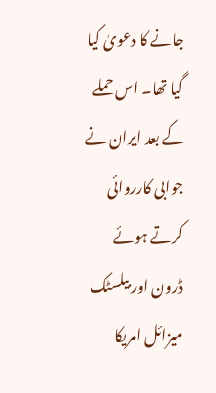جانے کا دعویٰ کیا گیا تھا۔ اس حملے کے بعد ایران نے جوابی کارروائی کرتے ہوئے ڈرون اور بیلسٹک میزائل امریکا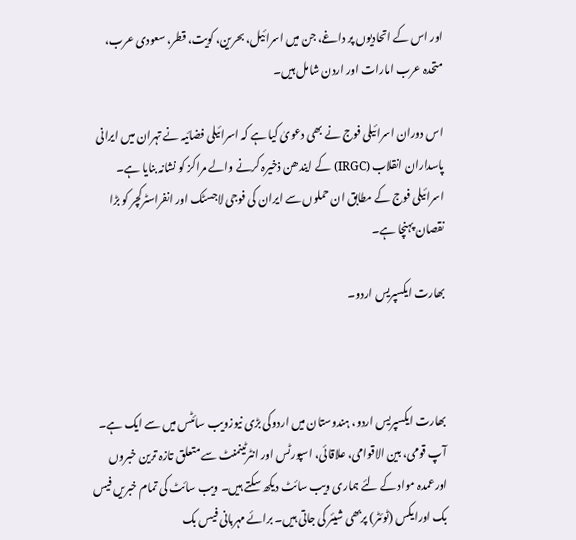اور اس کے اتحادیوں پر داغے، جن میں اسرائیل، بحرین، کویت، قطر، سعودی عرب، متحدہ عرب امارات اور اردن شامل ہیں۔

اس دوران اسرائیلی فوج نے بھی دعویٰ کیا ہے کہ اسرائیلی فضائیہ نے تہران میں ایرانی پاسداران انقلاب (IRGC) کے ایندھن ذخیرہ کرنے والے مراکز کو نشانہ بنایا ہے۔ اسرائیلی فوج کے مطابق ان حملوں سے ایران کی فوجی لاجسٹک اور انفراسٹرکچر کو بڑا نقصان پہنچا ہے۔

بھارت ایکسپریس اردو۔



بھارت ایکسپریس اردو، ہندوستان میں اردوکی بڑی نیوزویب سائٹس میں سے ایک ہے۔ آپ قومی، بین الاقوامی، علاقائی، اسپورٹس اور انٹرٹینمنٹ سے متعلق تازہ ترین خبروں اورعمدہ مواد کے لئے ہماری ویب سائٹ دیکھ سکتے ہیں۔ ویب سائٹ کی تمام خبریں فیس بک اورایکس (ٹوئٹر) پربھی شیئر کی جاتی ہیں۔ برائے مہربانی فیس بک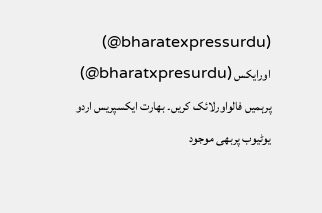(bharatexpressurdu@) اورایکس (bharatxpresurdu@) پرہمیں فالواورلائک کریں۔ بھارت ایکسپریس اردو یوٹیوب پربھی موجود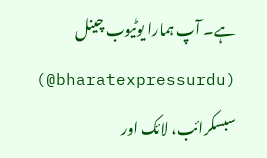ہے۔ آپ ہمارا یوٹیوب چینل (bharatexpressurdu@) سبسکرائب، لائک اور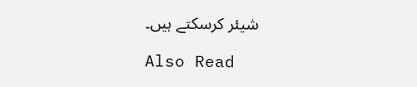شیئر کرسکتے ہیں۔

Also Read